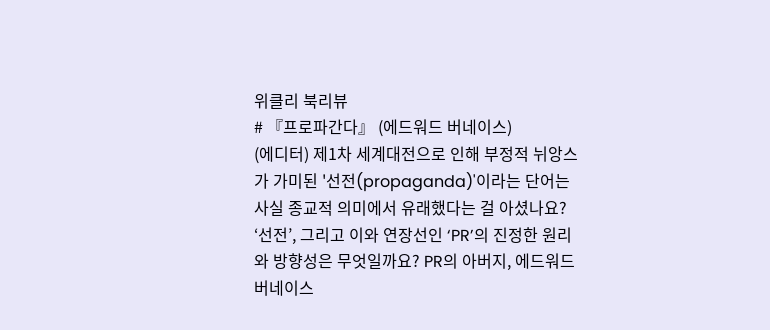위클리 북리뷰
# 『프로파간다』 (에드워드 버네이스)
(에디터) 제1차 세계대전으로 인해 부정적 뉘앙스가 가미된 '선전(propaganda)'이라는 단어는 사실 종교적 의미에서 유래했다는 걸 아셨나요? ‘선전’, 그리고 이와 연장선인 ‘PR’의 진정한 원리와 방향성은 무엇일까요? PR의 아버지, 에드워드 버네이스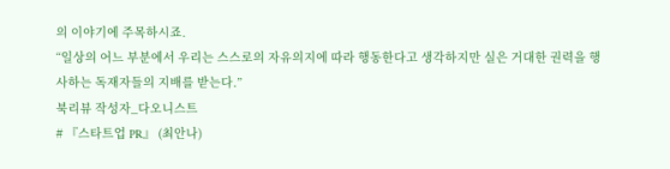의 이야기에 주목하시죠.
“일상의 어느 부분에서 우리는 스스로의 자유의지에 따라 행동한다고 생각하지만 실은 거대한 권력을 행사하는 독재자들의 지배를 받는다.”
북리뷰 작성자_다오니스트
# 『스타트업 PR』 (최안나)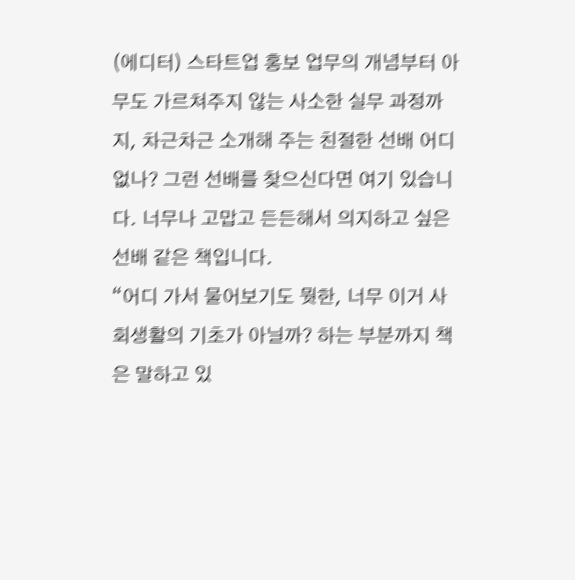(에디터) 스타트업 홍보 업무의 개념부터 아무도 가르쳐주지 않는 사소한 실무 과정까지, 차근차근 소개해 주는 친절한 선배 어디 없나? 그런 선배를 찾으신다면 여기 있습니다. 너무나 고맙고 든든해서 의지하고 싶은 선배 같은 책입니다.
“어디 가서 물어보기도 뭣한, 너무 이거 사회생활의 기초가 아닐까? 하는 부분까지 책은 말하고 있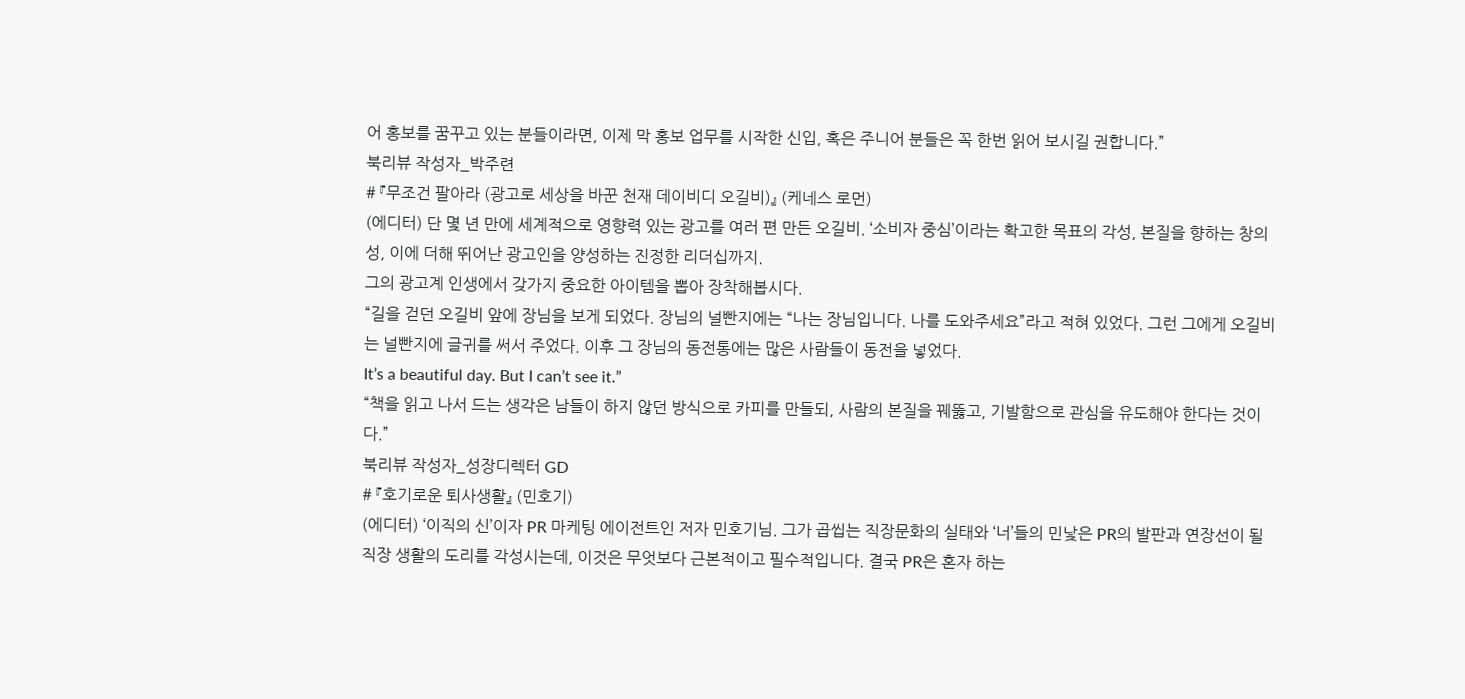어 홍보를 꿈꾸고 있는 분들이라면, 이제 막 홍보 업무를 시작한 신입, 혹은 주니어 분들은 꼭 한번 읽어 보시길 권합니다.”
북리뷰 작성자_박주련
# 『무조건 팔아라 (광고로 세상을 바꾼 천재 데이비디 오길비)』 (케네스 로먼)
(에디터) 단 몇 년 만에 세계적으로 영향력 있는 광고를 여러 편 만든 오길비. ‘소비자 중심’이라는 확고한 목표의 각성, 본질을 향하는 창의성, 이에 더해 뛰어난 광고인을 양성하는 진정한 리더십까지.
그의 광고계 인생에서 갖가지 중요한 아이템을 뽑아 장착해봅시다.
“길을 걷던 오길비 앞에 장님을 보게 되었다. 장님의 널빤지에는 “나는 장님입니다. 나를 도와주세요”라고 적혀 있었다. 그런 그에게 오길비는 널빤지에 글귀를 써서 주었다. 이후 그 장님의 동전통에는 많은 사람들이 동전을 넣었다.
It’s a beautiful day. But I can’t see it.”
“책을 읽고 나서 드는 생각은 남들이 하지 않던 방식으로 카피를 만들되, 사람의 본질을 꿰뚫고, 기발함으로 관심을 유도해야 한다는 것이다.”
북리뷰 작성자_성장디렉터 GD
# 『호기로운 퇴사생활』 (민호기)
(에디터) ‘이직의 신’이자 PR 마케팅 에이전트인 저자 민호기님. 그가 곱씹는 직장문화의 실태와 ‘너’들의 민낯은 PR의 발판과 연장선이 될 직장 생활의 도리를 각성시는데, 이것은 무엇보다 근본적이고 필수적입니다. 결국 PR은 혼자 하는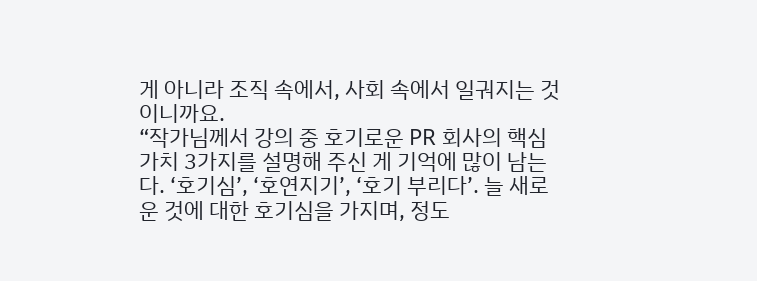게 아니라 조직 속에서, 사회 속에서 일궈지는 것이니까요.
“작가님께서 강의 중 호기로운 PR 회사의 핵심가치 3가지를 설명해 주신 게 기억에 많이 남는다. ‘호기심’, ‘호연지기’, ‘호기 부리다’. 늘 새로운 것에 대한 호기심을 가지며, 정도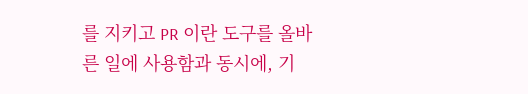를 지키고 PR 이란 도구를 올바른 일에 사용함과 동시에, 기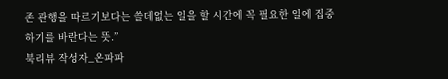존 관행을 따르기보다는 쓸데없는 일을 할 시간에 꼭 필요한 일에 집중하기를 바란다는 뜻.”
북리뷰 작성자_온파파